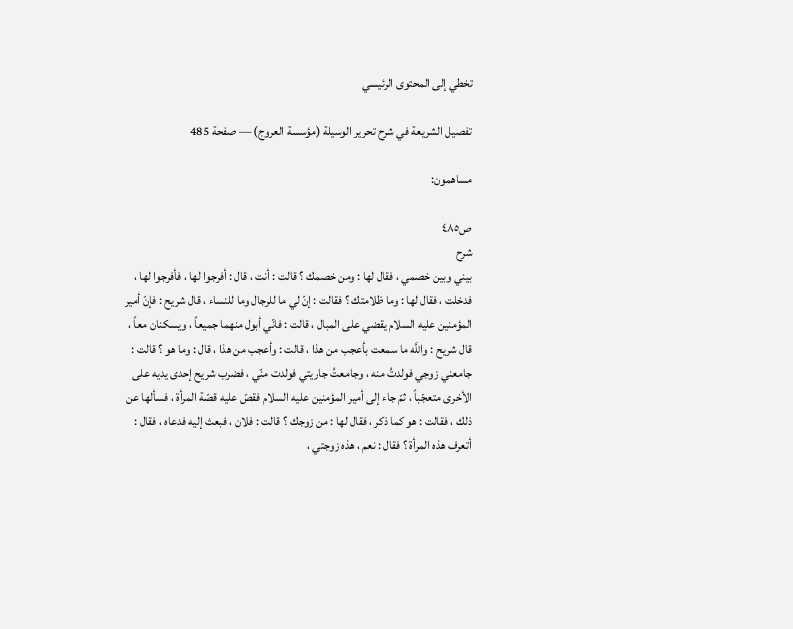تخطي إلى المحتوى الرئيسي

تفصيل الشريعة في شرح تحرير الوسيلة (مؤسسة العروج) — صفحة 485

مساهمون:

ص٤٨٥
شرح
بيني وبين خصمي ، فقال لها : ومن خصمك ؟ قالت : أنت ، قال : أفرجوا لها ، فأفرجوا لها ، فدخلت ، فقال لها : وما ظلامتك ؟ فقالت : إنّ لي ما للرجال وما للنساء ، قال شريح : فإنّ أمير المؤمنين عليه السلام يقضي على المبال ، قالت : فانّي أبول منهما جميعاً ، ويسكنان معاً ، قال شريح : واللَّه ما سمعت بأعجب من هذا ، قالت : وأعجب من هذا ، قال : وما هو ؟ قالت : جامعني زوجي فولدتُ منه ، وجامعتُ جاريتي فولدت منّي ، فضرب شريح إحدى يديه على الأخرى متعجّباً ، ثمّ جاء إلى أمير المؤمنين عليه السلام فقصّ عليه قصّة المرأة ، فسألها عن ذلك ، فقالت : هو كما ذكر ، فقال لها : من زوجك ؟ قالت : فلان ، فبعث إليه فدعاه ، فقال : أتعرف هذه المرأة ؟ فقال : نعم ، هذه زوجتي ،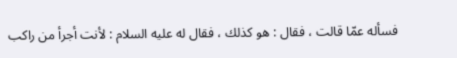فسأله عمّا قالت ، فقال : هو كذلك ، فقال له عليه السلام : لأنت أجرأ من راكب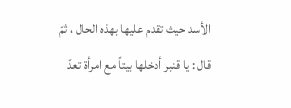الأسد حيث تقدم عليها بهذه الحال ، ثمّ قال : يا قنبر أدخلها بيتاً مع امرأة تعدّ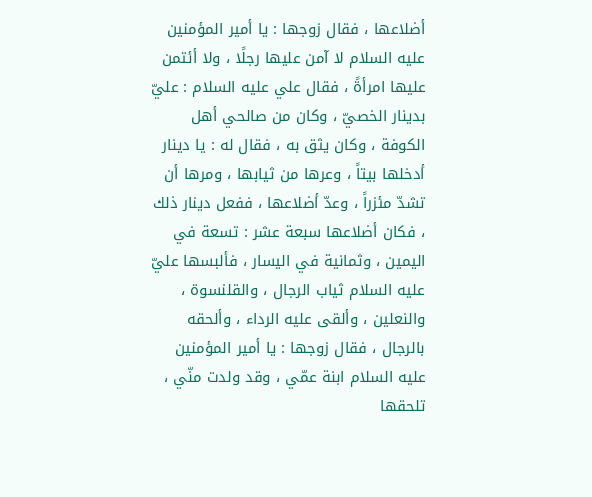أضلاعها ، فقال زوجها : يا أمير المؤمنين عليه السلام لا آمن عليها رجلًا ، ولا أئتمن عليها امرأةً ، فقال علي عليه السلام : عليّ بدينار الخصيّ ، وكان من صالحي أهل الكوفة ، وكان يثق به ، فقال له : يا دينار أدخلها بيتاً ، وعرها من ثيابها ، ومرها أن تشدّ مئزراً ، وعدّ أضلاعها ، ففعل دينار ذلك ، فكان أضلاعها سبعة عشر : تسعة في اليمين ، وثمانية في اليسار ، فألبسها عليّ عليه السلام ثياب الرجال ، والقلنسوة ، والنعلين ، وألقى عليه الرداء ، وألحقه بالرجال ، فقال زوجها : يا أمير المؤمنين عليه السلام ابنة عمّي ، وقد ولدت منّي ، تلحقها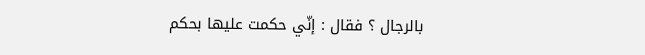بالرجال ؟ فقال : إنّي حكمت عليها بحكم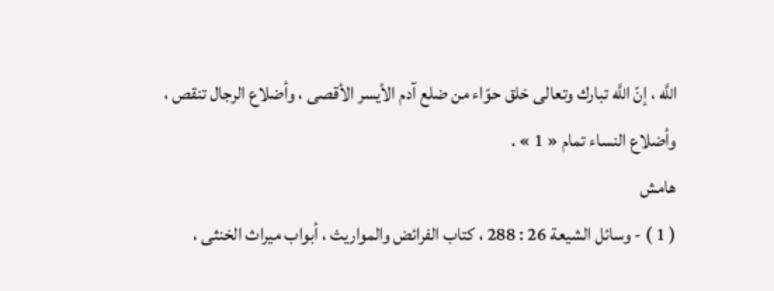اللَّه ، إنّ اللَّه تبارك وتعالى خلق حوّاء من ضلع آدم الأيسر الأقصى ، وأضلاع الرجال تنقص ، وأضلاع النساء تمام « 1 » .
هامش
( 1 ) - وسائل الشيعة 26 : 288 ، كتاب الفرائض والمواريث ، أبواب ميراث الخنثى ،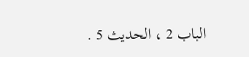الباب 2 ، الحديث 5 .